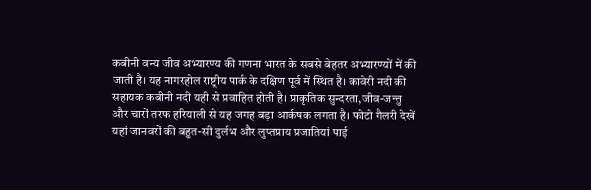कबीनी वन्य जीव अभ्यारण्य की गणना भारत के सबसे बेहतर अभ्यारण्यों में की जाती है। यह नागरहोल राष्ट्रीय पार्क के दक्षिण पूर्व में स्थित है। कावेरी नदी की सहायक कबीनी नदी यही से प्रवाहित होती है। प्राकृतिक सुन्दरता,जीव-जन्तु और चारों तरफ हरियाली से यह जगह बड़ा आर्कषक लगता है। फोटो गैलरी देखें
यहां जानवरों की बहुत-सी दुर्लभ और लुप्तप्राय प्रजातियां पाई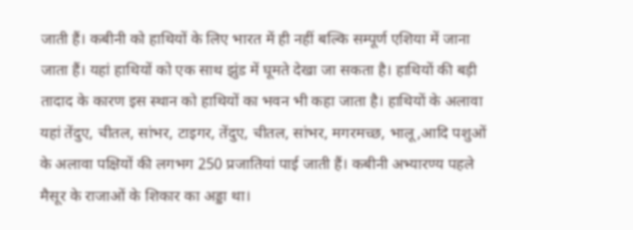जाती हैं। कबीनी को हाथियों के लिए भारत में ही नहीं बल्कि सम्पूर्ण एशिया में जाना जाता हैं। यहां हाथियों को एक साथ झुंड में घूमते देखा जा सकता है। हाथियों की बड़ी तादाद के कारण इस स्थान को हाथियों का भवन भी कहा जाता है। हाथियों के अलावा यहां तेंदुए, चीतल, सांभर, टाइगर, तेंदुए, चीतल, सांभर, मगरमच्छ, भालू,आदि पशुओं के अलावा पक्षियों की लगभग 250 प्रजातियां पाई जाती हैं। कबीनी अभ्यारण्य पहले मैसूर के राजाओं के शिकार का अड्डा था।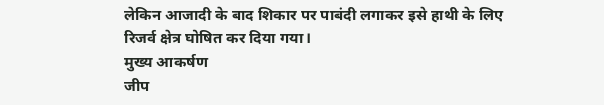लेकिन आजादी के बाद शिकार पर पाबंदी लगाकर इसे हाथी के लिए रिजर्व क्षेत्र घोषित कर दिया गया।
मुख्य आकर्षण
जीप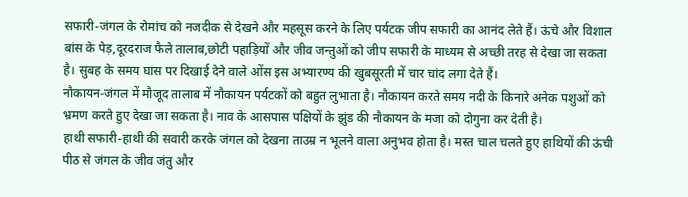सफारी-जंगल के रोमांच को नजदीक से देखने और महसूस करने के लिए पर्यटक जीप सफारी का आनंद लेते हैं। ऊंचे और विशाल बांस के पेड़,दूरदराज फैले तालाब,छोटी पहाड़ियों और जीव जन्तुओं को जीप सफारी के माध्यम से अच्छी तरह से देखा जा सकता है। सुबह के समय घास पर दिखाई देने वाले ओंस इस अभ्यारण्य की खुबसूरती में चार चांद लगा देते हैं।
नौकायन-जंगल में मौजूद तालाब में नौकायन पर्यटकों को बहुत लुभाता है। नौकायन करते समय नदी के किनारे अनेक पशुओं को भ्रमण करते हुए देखा जा सकता है। नाव के आसपास पक्षियों के झुंड की नौकायन के मजा को दोगुना कर देती है।
हाथी सफारी-हाथी की सवारी करके जंगल को देखना ताउम्र न भूलने वाला अनुभव होता है। मस्त चाल चलते हुए हाथियों की ऊंची पीठ से जंगल के जीव जंतु और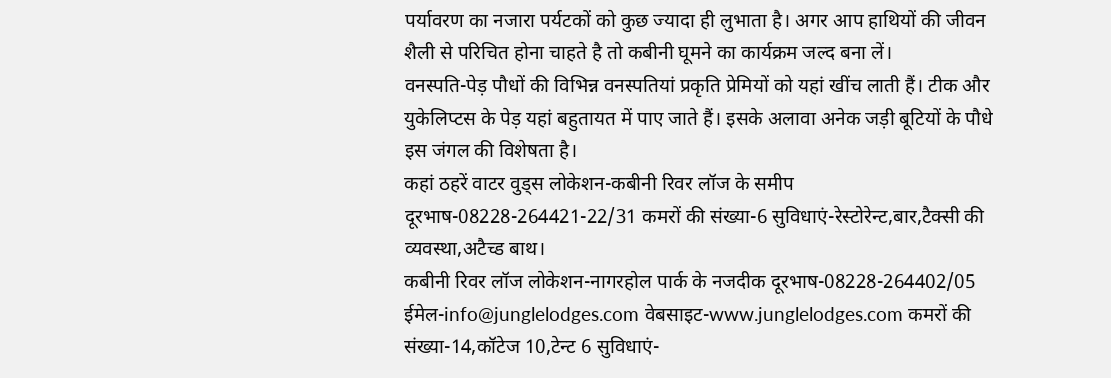पर्यावरण का नजारा पर्यटकों को कुछ ज्यादा ही लुभाता है। अगर आप हाथियों की जीवन शैली से परिचित होना चाहते है तो कबीनी घूमने का कार्यक्रम जल्द बना लें।
वनस्पति-पेड़ पौधों की विभिन्न वनस्पतियां प्रकृति प्रेमियों को यहां खींच लाती हैं। टीक और युकेलिप्टस के पेड़ यहां बहुतायत में पाए जाते हैं। इसके अलावा अनेक जड़ी बूटियों के पौधे इस जंगल की विशेषता है।
कहां ठहरें वाटर वुड्स लोकेशन-कबीनी रिवर लॉज के समीप दूरभाष-08228-264421-22/31 कमरों की संख्या-6 सुविधाएं-रेस्टोरेन्ट,बार,टैक्सी की व्यवस्था,अटैच्ड बाथ।
कबीनी रिवर लॉज लोकेशन-नागरहोल पार्क के नजदीक दूरभाष-08228-264402/05 ईमेल-info@junglelodges.com वेबसाइट-www.junglelodges.com कमरों की संख्या-14,कॉटेज 10,टेन्ट 6 सुविधाएं-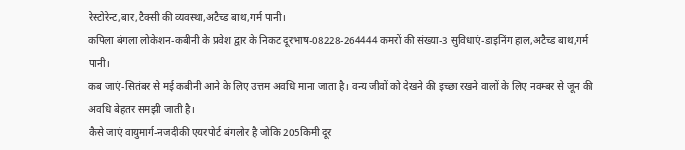रेस्टोरेन्ट,बार,टैक्सी की व्यवस्था,अटैच्ड बाथ,गर्म पानी।
कपिला बंगला लोकेशन-कबीनी के प्रवेश द्वार के निकट दूरभाष-08228-264444 कमरों की संख्या-3 सुविधाएं-डाइनिंग हाल,अटैच्ड बाथ,गर्म पानी।
कब जाएं-सितंबर से मई कबीनी आने के लिए उत्तम अवधि माना जाता है। वन्य जीवों को देखने की इच्छा रखने वालों के लिए नवम्बर से जून की अवधि बेहतर समझी जाती है।
कैसे जाएं वायुमार्ग-नजदीकी एयरपोर्ट बंगलोर है जोकि 205किमी दूर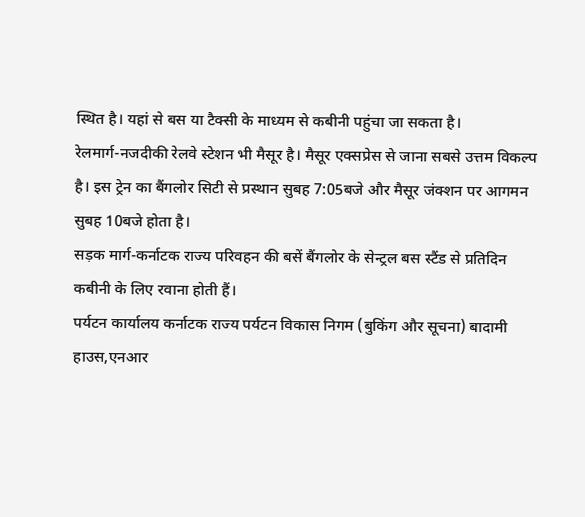स्थित है। यहां से बस या टैक्सी के माध्यम से कबीनी पहुंचा जा सकता है।
रेलमार्ग-नजदीकी रेलवे स्टेशन भी मैसूर है। मैसूर एक्सप्रेस से जाना सबसे उत्तम विकल्प है। इस ट्रेन का बैंगलोर सिटी से प्रस्थान सुबह 7:05बजे और मैसूर जंक्शन पर आगमन सुबह 10बजे होता है।
सड़क मार्ग-कर्नाटक राज्य परिवहन की बसें बैंगलोर के सेन्ट्रल बस स्टैंड से प्रतिदिन कबीनी के लिए रवाना होती हैं।
पर्यटन कार्यालय कर्नाटक राज्य पर्यटन विकास निगम (बुकिंग और सूचना) बादामी हाउस,एनआर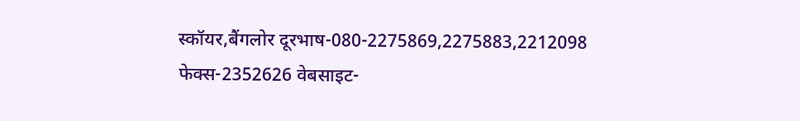स्कॉयर,बैंगलोर दूरभाष-080-2275869,2275883,2212098 फेक्स-2352626 वेबसाइट-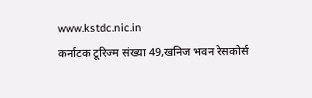www.kstdc.nic.in
कर्नाटक टूरिज्म संख्या 49,खनिज भवन रेसकोर्स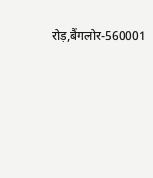रोड़,बैंगलोर-560001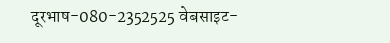दूरभाष-080-2352525 वेबसाइट-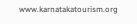www.karnatakatourism.org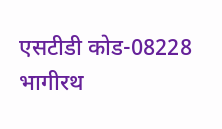एसटीडी कोड-08228
भागीरथ